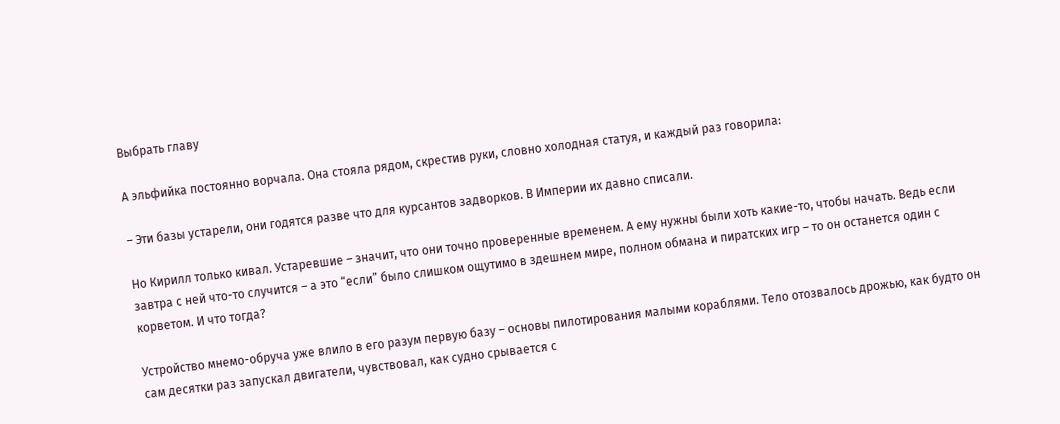Выбрать главу

А эльфийка постоянно ворчала. Она стояла рядом, скрестив руки, словно холодная статуя, и каждый раз говорила:

– Эти базы устарели, они годятся разве что для курсантов задворков. В Империи их давно списали.

Но Кирилл только кивал. Устаревшие – значит, что они точно проверенные временем. А ему нужны были хоть какие-то, чтобы начать. Ведь если завтра с ней что-то случится – а это “если” было слишком ощутимо в здешнем мире, полном обмана и пиратских игр – то он останется один с корветом. И что тогда?

Устройство мнемо-обруча уже влило в его разум первую базу – основы пилотирования малыми кораблями. Тело отозвалось дрожью, как будто он сам десятки раз запускал двигатели, чувствовал, как судно срывается с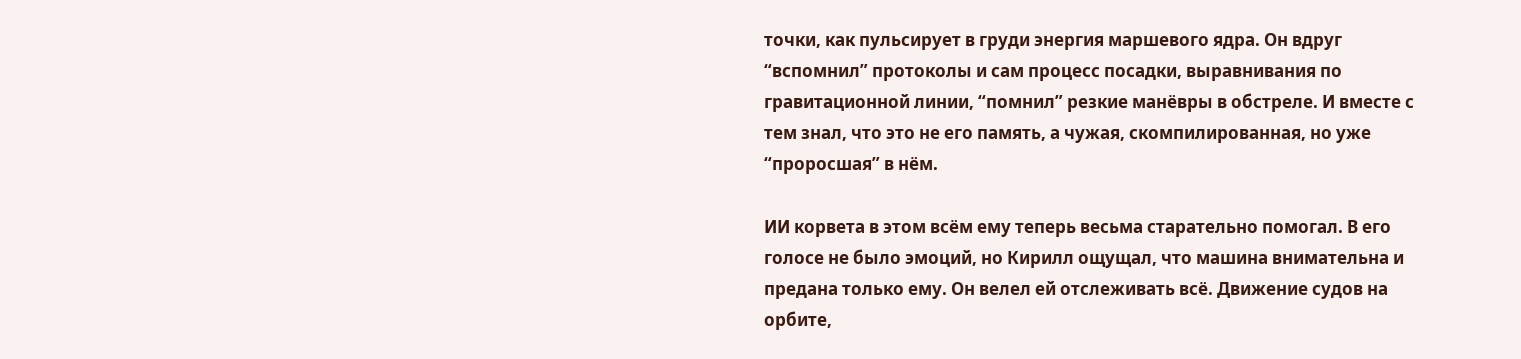точки, как пульсирует в груди энергия маршевого ядра. Он вдруг “вспомнил” протоколы и сам процесс посадки, выравнивания по гравитационной линии, “помнил” резкие манёвры в обстреле. И вместе с тем знал, что это не его память, а чужая, скомпилированная, но уже “проросшая” в нём.

ИИ корвета в этом всём ему теперь весьма старательно помогал. В его голосе не было эмоций, но Кирилл ощущал, что машина внимательна и предана только ему. Он велел ей отслеживать всё. Движение судов на орбите,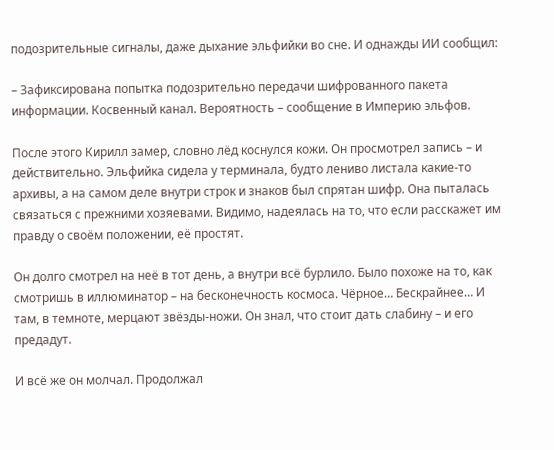подозрительные сигналы, даже дыхание эльфийки во сне. И однажды ИИ сообщил:

– Зафиксирована попытка подозрительно передачи шифрованного пакета информации. Косвенный канал. Вероятность – сообщение в Империю эльфов.

После этого Кирилл замер, словно лёд коснулся кожи. Он просмотрел запись – и действительно. Эльфийка сидела у терминала, будто лениво листала какие-то архивы, а на самом деле внутри строк и знаков был спрятан шифр. Она пыталась связаться с прежними хозяевами. Видимо, надеялась на то, что если расскажет им правду о своём положении, её простят.

Он долго смотрел на неё в тот день, а внутри всё бурлило. Было похоже на то, как смотришь в иллюминатор – на бесконечность космоса. Чёрное… Бескрайнее… И там, в темноте, мерцают звёзды-ножи. Он знал, что стоит дать слабину – и его предадут.

И всё же он молчал. Продолжал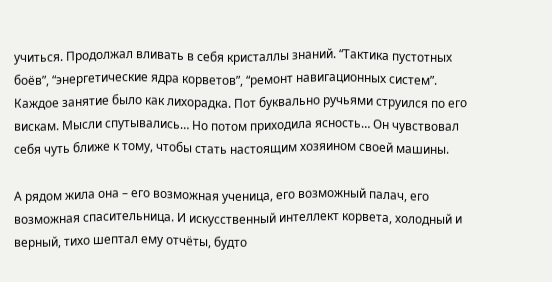учиться. Продолжал вливать в себя кристаллы знаний. “Тактика пустотных боёв”, “энергетические ядра корветов”, “ремонт навигационных систем”. Каждое занятие было как лихорадка. Пот буквально ручьями струился по его вискам. Мысли спутывались… Но потом приходила ясность… Он чувствовал себя чуть ближе к тому, чтобы стать настоящим хозяином своей машины.

А рядом жила она – его возможная ученица, его возможный палач, его возможная спасительница. И искусственный интеллект корвета, холодный и верный, тихо шептал ему отчёты, будто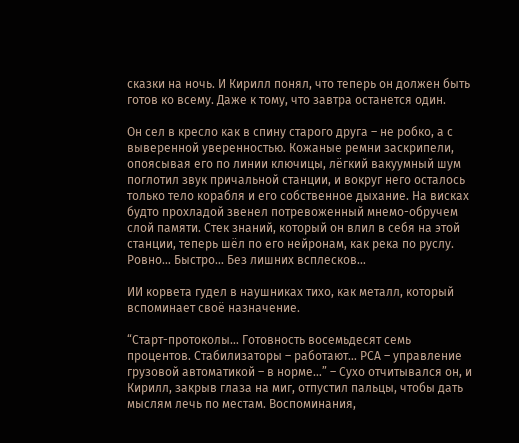сказки на ночь. И Кирилл понял, что теперь он должен быть готов ко всему. Даже к тому, что завтра останется один.

Он сел в кресло как в спину старого друга – не робко, а с выверенной уверенностью. Кожаные ремни заскрипели, опоясывая его по линии ключицы, лёгкий вакуумный шум поглотил звук причальной станции, и вокруг него осталось только тело корабля и его собственное дыхание. На висках будто прохладой звенел потревоженный мнемо-обручем слой памяти. Стек знаний, который он влил в себя на этой станции, теперь шёл по его нейронам, как река по руслу. Ровно… Быстро… Без лишних всплесков…

ИИ корвета гудел в наушниках тихо, как металл, который вспоминает своё назначение.

“Старт-протоколы… Готовность восемьдесят семь процентов. Стабилизаторы – работают… РСА – управление грузовой автоматикой – в норме…” – Сухо отчитывался он, и Кирилл, закрыв глаза на миг, отпустил пальцы, чтобы дать мыслям лечь по местам. Воспоминания,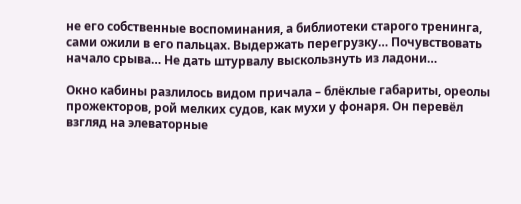не его собственные воспоминания, а библиотеки старого тренинга, сами ожили в его пальцах. Выдержать перегрузку… Почувствовать начало срыва… Не дать штурвалу выскользнуть из ладони…

Окно кабины разлилось видом причала – блёклые габариты, ореолы прожекторов, рой мелких судов, как мухи у фонаря. Он перевёл взгляд на элеваторные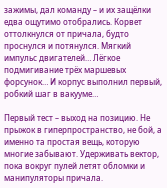зажимы, дал команду – и их защёлки едва ощутимо отобрались. Корвет оттолкнулся от причала, будто проснулся и потянулся. Мягкий импульс двигателей… Лёгкое подмигивание трёх маршевых форсунок… И корпус выполнил первый, робкий шаг в вакууме…

Первый тест – выход на позицию. Не прыжок в гиперпространство, не бой, а именно та простая вещь, которую многие забывают. Удерживать вектор, пока вокруг пулей летят обломки и манипуляторы причала.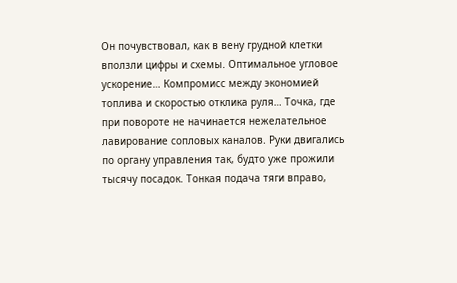Он почувствовал, как в вену грудной клетки вползли цифры и схемы. Оптимальное угловое ускорение… Компромисс между экономией топлива и скоростью отклика руля… Точка, где при повороте не начинается нежелательное лавирование сопловых каналов. Руки двигались по органу управления так, будто уже прожили тысячу посадок. Тонкая подача тяги вправо,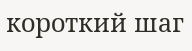короткий шаг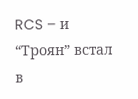RCS – и “Троян” встал в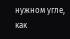нужном угле, как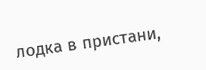лодка в пристани,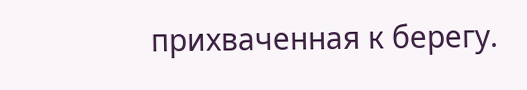прихваченная к берегу.